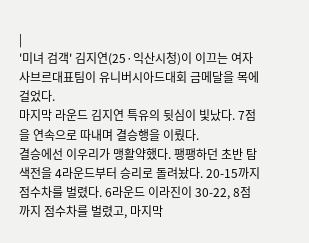|
'미녀 검객' 김지연(25·익산시청)이 이끄는 여자사브르대표팀이 유니버시아드대회 금메달을 목에 걸었다.
마지막 라운드 김지연 특유의 뒷심이 빛났다. 7점을 연속으로 따내며 결승행을 이뤘다.
결승에선 이우리가 맹활약했다. 팽팽하던 초반 탐색전을 4라운드부터 승리로 돌려놨다. 20-15까지 점수차를 벌렸다. 6라운드 이라진이 30-22, 8점까지 점수차를 벌렸고, 마지막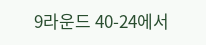9라운드 40-24에서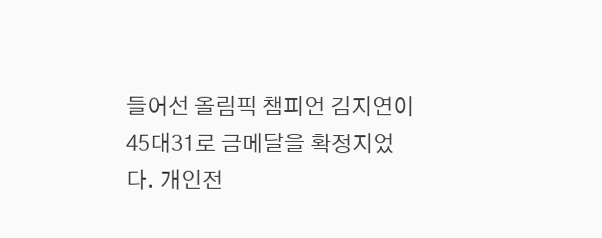들어선 올림픽 챔피언 김지연이 45대31로 금메달을 확정지었다. 개인전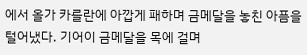에서 올가 카를란에 아깝게 패하며 금메달을 놓친 아픔을 털어냈다. 기어이 금메달을 목에 걸며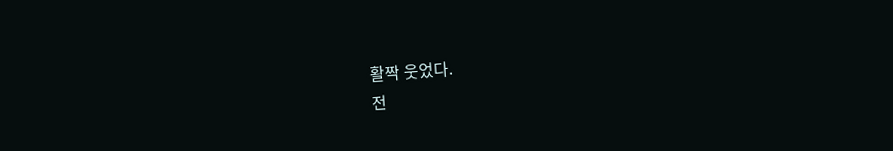활짝 웃었다.
전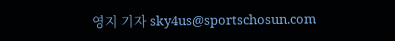영지 기자 sky4us@sportschosun.com